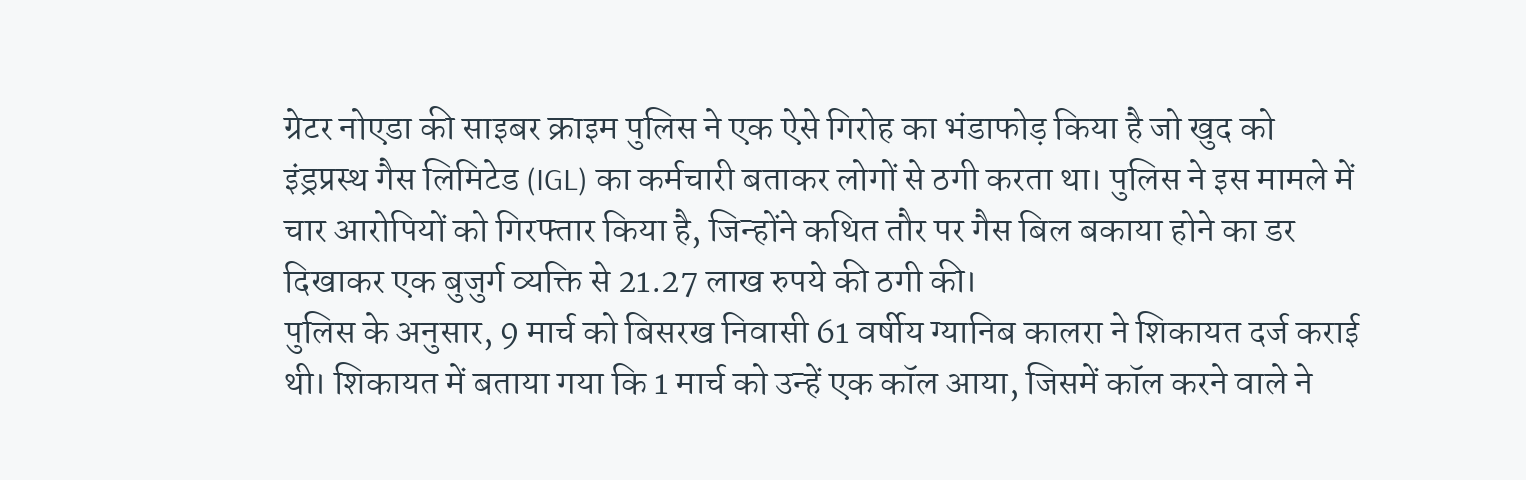ग्रेटर नोएडा की साइबर क्राइम पुलिस ने एक ऐसे गिरोह का भंडाफोड़ किया है जो खुद को इंड्रप्रस्थ गैस लिमिटेड (IGL) का कर्मचारी बताकर लोगों से ठगी करता था। पुलिस ने इस मामले में चार आरोपियों को गिरफ्तार किया है, जिन्होंने कथित तौर पर गैस बिल बकाया होने का डर दिखाकर एक बुजुर्ग व्यक्ति से 21.27 लाख रुपये की ठगी की।
पुलिस के अनुसार, 9 मार्च को बिसरख निवासी 61 वर्षीय ग्यानिब कालरा ने शिकायत दर्ज कराई थी। शिकायत में बताया गया कि 1 मार्च को उन्हें एक कॉल आया, जिसमें कॉल करने वाले ने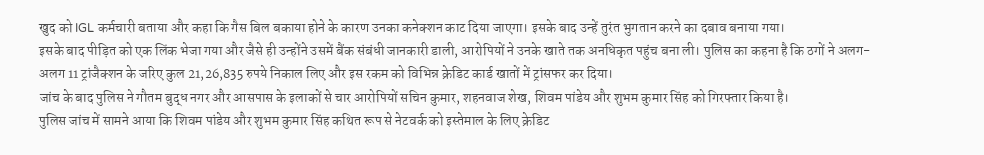खुद को IGL कर्मचारी बताया और कहा कि गैस बिल बकाया होने के कारण उनका कनेक्शन काट दिया जाएगा। इसके बाद उन्हें तुरंत भुगतान करने का दबाव बनाया गया।
इसके बाद पीड़ित को एक लिंक भेजा गया और जैसे ही उन्होंने उसमें बैंक संबंधी जानकारी डाली, आरोपियों ने उनके खाते तक अनधिकृत पहुंच बना ली। पुलिस का कहना है कि ठगों ने अलग-अलग 11 ट्रांजैक्शन के जरिए कुल 21,26,835 रुपये निकाल लिए और इस रकम को विभिन्न क्रेडिट कार्ड खातों में ट्रांसफर कर दिया।
जांच के बाद पुलिस ने गौतम बुद्ध नगर और आसपास के इलाकों से चार आरोपियों सचिन कुमार, शहनवाज शेख, शिवम पांडेय और शुभम कुमार सिंह को गिरफ्तार किया है।
पुलिस जांच में सामने आया कि शिवम पांडेय और शुभम कुमार सिंह कथित रूप से नेटवर्क को इस्तेमाल के लिए क्रेडिट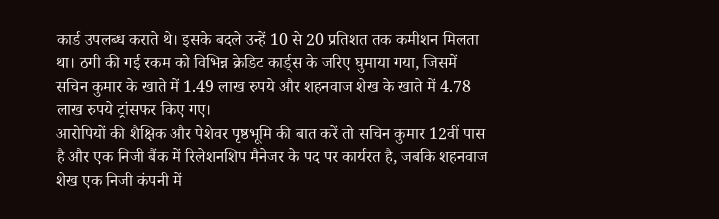कार्ड उपलब्ध कराते थे। इसके बदले उन्हें 10 से 20 प्रतिशत तक कमीशन मिलता था। ठगी की गई रकम को विभिन्न क्रेडिट कार्ड्स के जरिए घुमाया गया, जिसमें सचिन कुमार के खाते में 1.49 लाख रुपये और शहनवाज शेख के खाते में 4.78 लाख रुपये ट्रांसफर किए गए।
आरोपियों की शैक्षिक और पेशेवर पृष्ठभूमि की बात करें तो सचिन कुमार 12वीं पास है और एक निजी बैंक में रिलेशनशिप मैनेजर के पद पर कार्यरत है, जबकि शहनवाज शेख एक निजी कंपनी में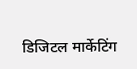डिजिटल मार्केटिंग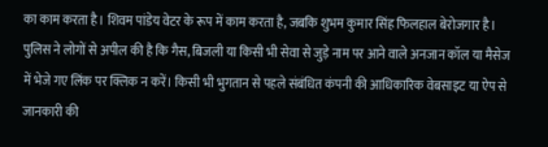का काम करता है। शिवम पांडेय वेटर के रूप में काम करता है, जबकि शुभम कुमार सिंह फिलहाल बेरोजगार है।
पुलिस ने लोगों से अपील की है कि गैस, बिजली या किसी भी सेवा से जुड़े नाम पर आने वाले अनजान कॉल या मैसेज में भेजे गए लिंक पर क्लिक न करें। किसी भी भुगतान से पहले संबंधित कंपनी की आधिकारिक वेबसाइट या ऐप से जानकारी की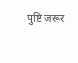पुष्टि जरूर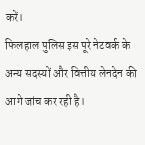करें।
फिलहाल पुलिस इस पूरे नेटवर्क के अन्य सदस्यों और वित्तीय लेनदेन की आगे जांच कर रही है।